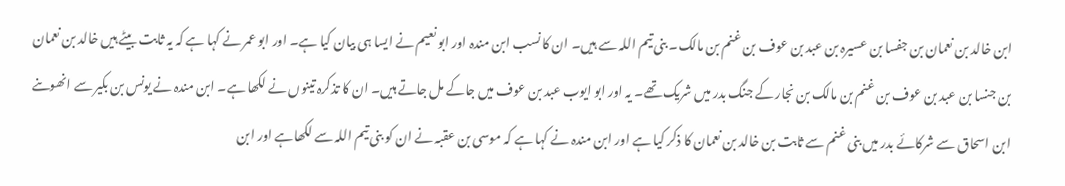ابن خالد بن نعمان بن جفسا بن عسیرہ بن عبد بن عوف بن غنم بن مالک۔ بنی تیم اللہ سے ہیں۔ ان کا نسب ابن مندہ اور ابو نعیم نے ایسا ہی بیان کیا ہے۔ اور ابو عمر نے کہا ہے کہ یہ ثابت بیٹے ہیں خالد بن نعمان بن جنسا بن عبد بن عوف بن غنم بن مالک بن نجار کے جنگ بدر میں شریک تھے۔ یہ اور ابو ایوب عبد بن عوف میں جاکے مل جاتے ہیں۔ ان کا تذکرہ تینوں نے لکھا ہے۔ ابن مندہ نے یونس بن بکیر سے انھوںنے ابن اسحاق سے شرکائے بدر میں بنی غنم سے ثابت بن خالد بن نعمان کا ذکر کیا ہے اور ابن مندہ نے کہا ہے کہ موسی بن عقبہ نے ان کو بنی تیم اللہ سے لکھاہے اور ابن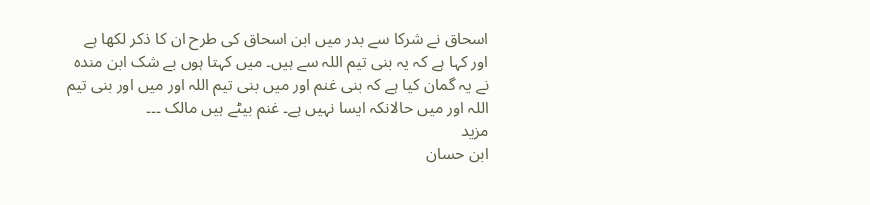اسحاق نے شرکا سے بدر میں ابن اسحاق کی طرح ان کا ذکر لکھا ہے اور کہا ہے کہ یہ بنی تیم اللہ سے ہیں۔ میں کہتا ہوں بے شک ابن مندہ نے یہ گمان کیا ہے کہ بنی غنم اور میں بنی تیم اللہ اور میں اور بنی تیم اللہ اور میں حالانکہ ایسا نہیں ہے۔ غنم بیٹے ہیں مالک ۔۔۔
مزید
ابن حسان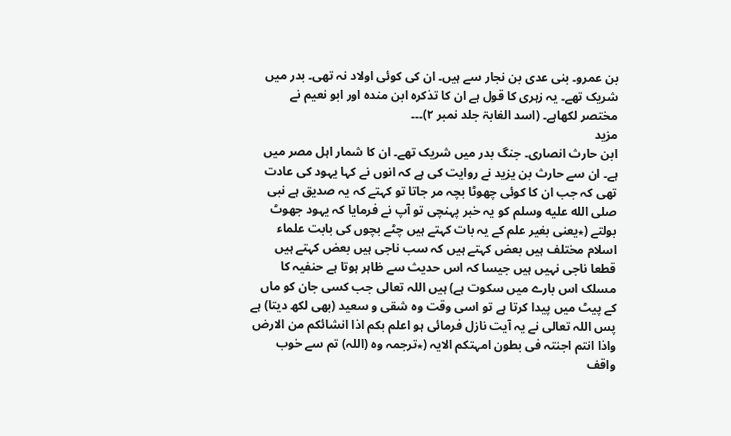بن عمرو۔ بنی عدی بن نجار سے ہیں۔ ان کی کوئی اولاد نہ تھی۔ بدر میں شریک تھے۔ یہ زہری کا قول ہے ان کا تذکرہ ابن مندہ اور ابو نعیم نے مختصر لکھاہے۔ (اسد الغابۃ جلد نمبر ۲)۔۔۔
مزید
ابن حارث انصاری۔ جنگ بدر میں شریک تھے۔ ان کا شمار اہل مصر میں ہے۔ ان سے حارث بن یزید نے روایت کی ہے کہ انوں نے کہا یہود کی عادت تھی کہ جب ان کا کوئی چھوٹا بچہ مر جاتا تو کہتے کہ یہ صدیق ہے نبی صلى الله عليه وسلم کو یہ خبر پہنچی تو آپ نے فرمایا کہ یہود جھوٹ بولتے (٭یعنی بغیر علم کے یہ بات کہتے ہیں چٹے بچوں کی بابت علماء اسلام مختلف ہیں بعض کہتے ہیں کہ سب ناجی ہیں بعض کہتے ہیں قطعا ناجی نہیں ہیں جیسا کہ اس حدیث سے ظاہر ہوتا ہے حنفیہ کا مسلک اس بارے میں سکوت ہے) ہیں اللہ تعالی جب کسی جان کو ماں کے پیٹ میں پیدا کرتا ہے تو اسی وقت وہ شقی و سعید (بھی لکھ دیتا) ہے پس اللہ تعالی نے یہ آیت نازل فرمائی ہو اعلم بکم اذا انشائکم من الارض واذا انتم اجنتہ فی بطون امہتکم الایہ (٭ترجمہ وہ (اللہ) تم سے خوب واقف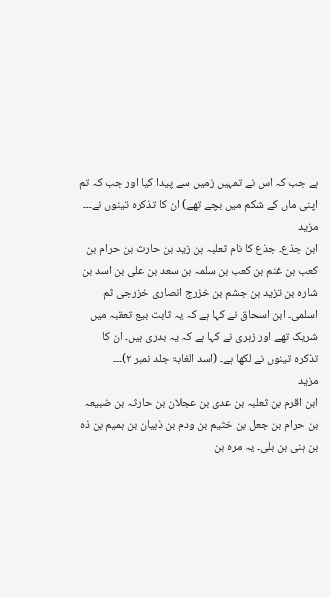ہے جب کہ اس نے تمہیں زمیں سے پیدا کیا اور جب کہ تم اپنی ماں کے شکم میں بچے تھے) ان کا تذکرہ تینوں نے۔۔۔
مزید
ابن جذع۔ جذع کا نام ثعلبہ بن زید بن حارث بن حرام بن کعب بن غنم بن کعب بن سلمہ بن سعد بن علی بن اسد بن شارہ بن تزید بن جشم بن خزرج انصاری خزرجی ثم اسلمی۔ ابن اسحاق نے کہا ہے کہ یہ ثابت بیع تعقبہ میں شریک تھے اور زہری نے کہا ہے کہ یہ بدری ہیں۔ ان کا تذکرہ تینوں نے لکھا ہے۔ (اسد الغابۃ جلد نمبر ۲)۔۔۔
مزید
ابن اقرم بن ثعلبہ بن عدی بن عجلان بن حارثہ بن ضبیعہ بن حرام بن جعل بن خثیم بن ودم بن ذبیان بن ہمیم بن ذہ بن ہنی بن بلی۔ یہ مرہ بن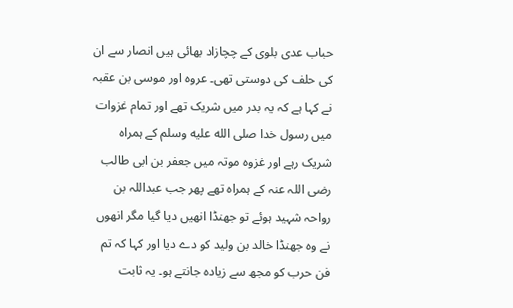حباب عدی بلوی کے چچازاد بھائی ہیں انصار سے ان کی حلف کی دوستی تھی۔ عروہ اور موسی بن عقبہ نے کہا ہے کہ یہ بدر میں شریک تھے اور تمام غزوات میں رسول خدا صلى الله عليه وسلم کے ہمراہ شریک رہے اور غزوہ موتہ میں جعفر بن ابی طالب رضی اللہ عنہ کے ہمراہ تھے پھر جب عبداللہ بن رواحہ شہید ہوئے تو جھنڈا انھیں دیا گیا مگر انھوں نے وہ جھنڈا خالد بن ولید کو دے دیا اور کہا کہ تم فن حرب کو مجھ سے زیادہ جانتے ہو۔ یہ ثابت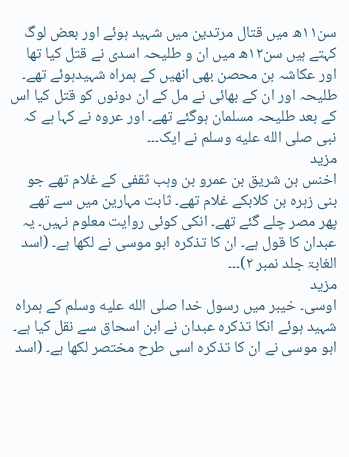سن۱۱ھ میں قتال مرتدین میں شہید ہوئے اور بعض لوگ کہتے ہیں سن۱۲ھ میں ان و طلیحہ اسدی نے قتل کیا تھا اور عکاشہ بن محصن بھی انھیں کے ہمراہ شہیدہوئے تھے۔ طلیحہ اور ان کے بھائی نے مل کے ان دونوں کو قتل کیا اس کے بعد طلیحہ مسلمان ہوگئے تھے۔ اور عروہ نے کہا ہے کہ نبی صلى الله عليه وسلم نے ایک۔۔۔
مزید
اخنس بن شریق بن عمرو بن وہب ثقفی کے غلام تھے جو بنی زہرہ بن کلابکے غلام تھے۔ ثابت مہارین میں سے تھے پھر مصر چلے گئے تھے۔ انکی کوئی روایت معلوم نہیں۔ یہ عبدان کا قول ہے۔ ان کا تذکرہ ابو موسی نے لکھا ہے۔ (اسد الغابۃ جلد نمبر ۲)۔۔۔
مزید
اوسی۔ خیبر میں رسول خدا صلى الله عليه وسلم کے ہمراہ شہید ہوئے انکا تذکرہ عبدان نے ابن اسحاق سے نقل کیا ہے۔ ابو موسی نے ان کا تذکرہ اسی طرح مختصر لکھا ہے۔ (اسد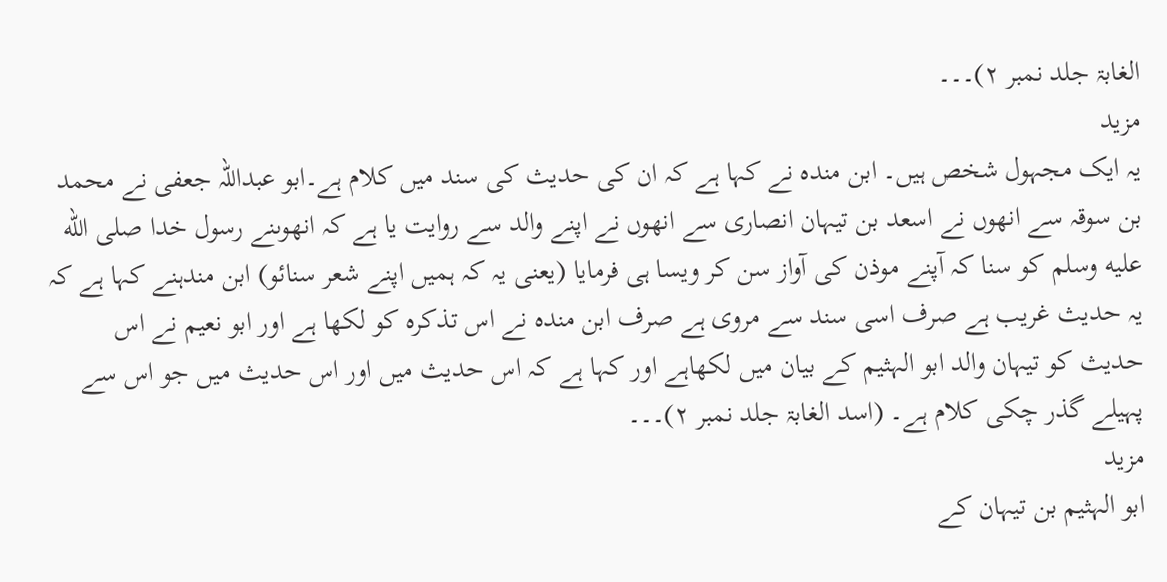الغابۃ جلد نمبر ۲)۔۔۔
مزید
یہ ایک مجہول شخص ہیں۔ ابن مندہ نے کہا ہے کہ ان کی حدیث کی سند میں کلام ہے۔ابو عبداللہ جعفی نے محمد بن سوقہ سے انھوں نے اسعد بن تیہان انصاری سے انھوں نے اپنے والد سے روایت یا ہے کہ انھوںنے رسول خدا صلى الله عليه وسلم کو سنا کہ آپنے موذن کی آواز سن کر ویسا ہی فرمایا (یعنی یہ کہ ہمیں اپنے شعر سنائو) ابن مندہنے کہا ہے کہ یہ حدیث غریب ہے صرف اسی سند سے مروی ہے صرف ابن مندہ نے اس تذکرہ کو لکھا ہے اور ابو نعیم نے اس حدیث کو تیہان والد ابو الہثیم کے بیان میں لکھاہے اور کہا ہے کہ اس حدیث میں اور اس حدیث میں جو اس سے پہیلے گذر چکی کلام ہے۔ (اسد الغابۃ جلد نمبر ۲)۔۔۔
مزید
ابو الہثیم بن تیہان کے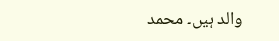والد ہیں۔ محمد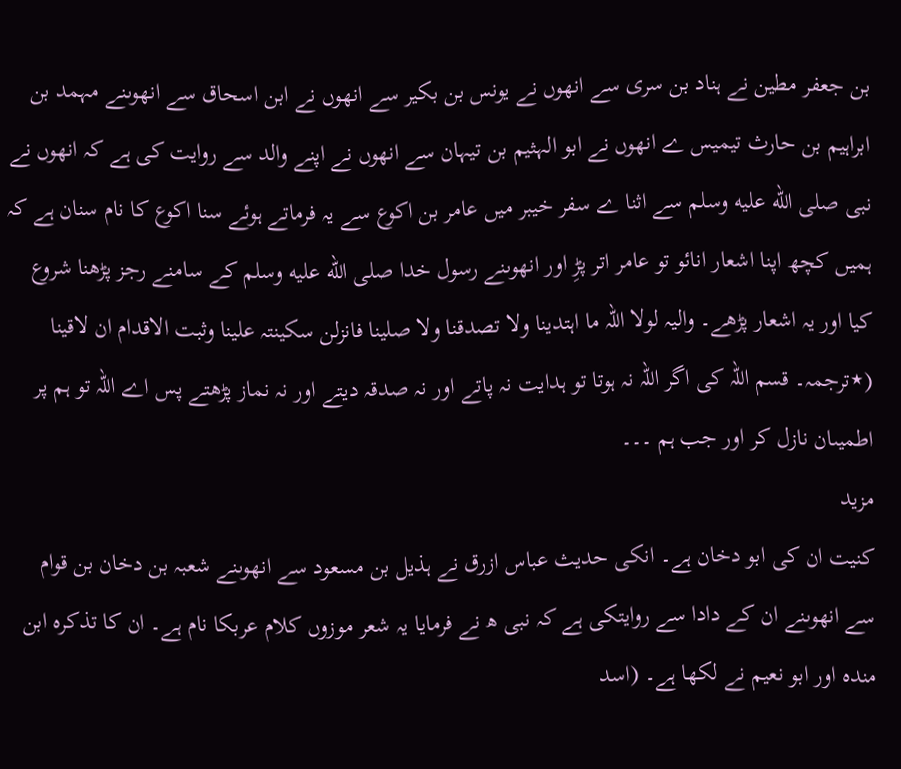بن جعفر مطین نے ہناد بن سری سے انھوں نے یونس بن بکیر سے انھوں نے ابن اسحاق سے انھوںنے مہمد بن ابراہیم بن حارث تیمیس ے انھوں نے ابو الہثیم بن تیہان سے انھوں نے اپنے والد سے روایت کی ہے کہ انھوں نے نبی صلى الله عليه وسلم سے اثنا ے سفر خیبر میں عامر بن اکوع سے یہ فرماتے ہوئے سنا اکوع کا نام سنان ہے کہ ہمیں کچھ اپنا اشعار انائو تو عامر اتر پڑِ اور انھوںنے رسول خدا صلى الله عليه وسلم کے سامنے رجز پڑھنا شروع کیا اور یہ اشعار پڑھے۔ والیہ لولا اللہ ما اہتدینا ولا تصدقنا ولا صلینا فانزلن سکینتہ علینا وثبت الاقدام ان لاقینا (٭ترجمہ۔ قسم اللہ کی اگر اللہ نہ ہوتا تو ہدایت نہ پاتے اور نہ صدقہ دیتے اور نہ نماز پڑھتے پس اے اللہ تو ہم پر اطمیںان نازل کر اور جب ہم ۔۔۔
مزید
کنیت ان کی ابو دخان ہے۔ انکی حدیث عباس ازرق نے ہذیل بن مسعود سے انھوںنے شعبہ بن دخان بن قوام سے انھوںنے ان کے دادا سے روایتکی ہے کہ نبی ھ نے فرمایا یہ شعر موزوں کلام عربکا نام ہے۔ ان کا تذکرہ ابن مندہ اور ابو نعیم نے لکھا ہے۔ (اسد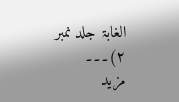الغابۃ جلد نمبر ۲)۔۔۔
مزید